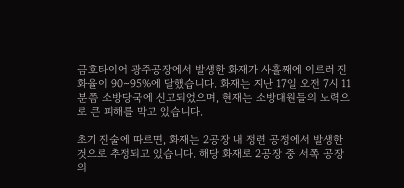금호타이어 광주공장에서 발생한 화재가 사흘째에 이르러 진화율이 90∼95%에 달했습니다. 화재는 지난 17일 오전 7시 11분쯤 소방당국에 신고되었으며, 현재는 소방대원들의 노력으로 큰 피해를 막고 있습니다.

초기 진술에 따르면, 화재는 2공장 내 정련 공정에서 발생한 것으로 추정되고 있습니다. 해당 화재로 2공장 중 서쪽 공장의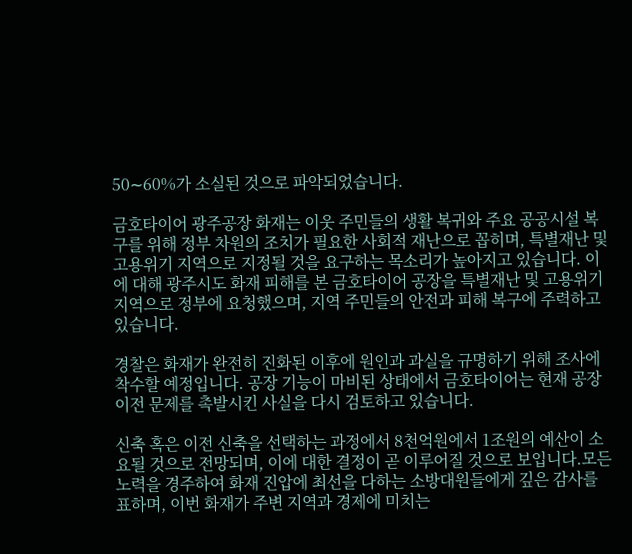50∼60%가 소실된 것으로 파악되었습니다.

금호타이어 광주공장 화재는 이웃 주민들의 생활 복귀와 주요 공공시설 복구를 위해 정부 차원의 조치가 필요한 사회적 재난으로 꼽히며, 특별재난 및 고용위기 지역으로 지정될 것을 요구하는 목소리가 높아지고 있습니다. 이에 대해 광주시도 화재 피해를 본 금호타이어 공장을 특별재난 및 고용위기 지역으로 정부에 요청했으며, 지역 주민들의 안전과 피해 복구에 주력하고 있습니다.

경찰은 화재가 완전히 진화된 이후에 원인과 과실을 규명하기 위해 조사에 착수할 예정입니다. 공장 기능이 마비된 상태에서 금호타이어는 현재 공장 이전 문제를 촉발시킨 사실을 다시 검토하고 있습니다.

신축 혹은 이전 신축을 선택하는 과정에서 8천억원에서 1조원의 예산이 소요될 것으로 전망되며, 이에 대한 결정이 곧 이루어질 것으로 보입니다.모든 노력을 경주하여 화재 진압에 최선을 다하는 소방대원들에게 깊은 감사를 표하며, 이번 화재가 주변 지역과 경제에 미치는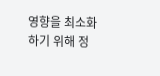영향을 최소화하기 위해 정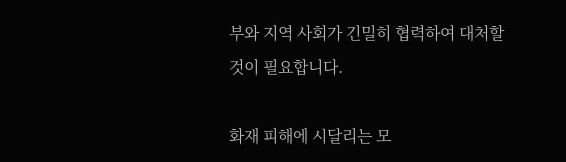부와 지역 사회가 긴밀히 협력하여 대처할 것이 필요합니다.

화재 피해에 시달리는 모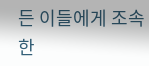든 이들에게 조속한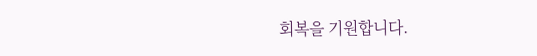회복을 기원합니다.